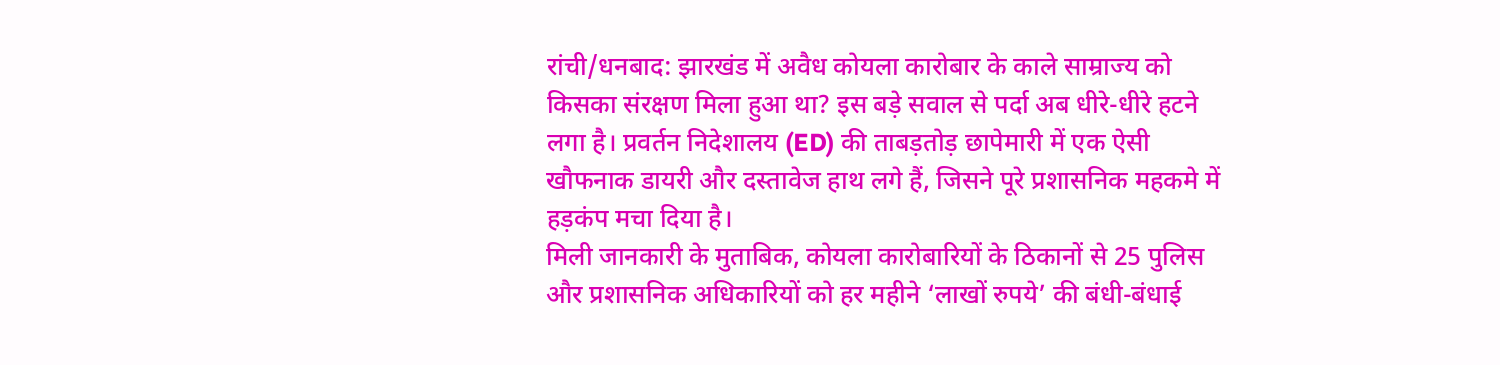रांची/धनबाद: झारखंड में अवैध कोयला कारोबार के काले साम्राज्य को किसका संरक्षण मिला हुआ था? इस बड़े सवाल से पर्दा अब धीरे-धीरे हटने लगा है। प्रवर्तन निदेशालय (ED) की ताबड़तोड़ छापेमारी में एक ऐसी खौफनाक डायरी और दस्तावेज हाथ लगे हैं, जिसने पूरे प्रशासनिक महकमे में हड़कंप मचा दिया है।
मिली जानकारी के मुताबिक, कोयला कारोबारियों के ठिकानों से 25 पुलिस और प्रशासनिक अधिकारियों को हर महीने ‘लाखों रुपये’ की बंधी-बंधाई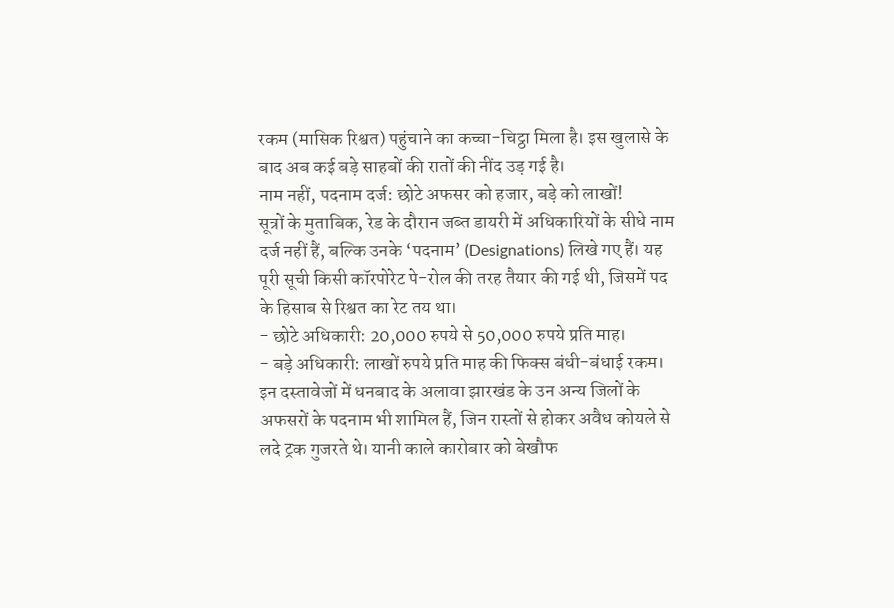रकम (मासिक रिश्वत) पहुंचाने का कच्चा-चिट्ठा मिला है। इस खुलासे के बाद अब कई बड़े साहबों की रातों की नींद उड़ गई है।
नाम नहीं, पदनाम दर्ज: छोटे अफसर को हजार, बड़े को लाखों!
सूत्रों के मुताबिक, रेड के दौरान जब्त डायरी में अधिकारियों के सीधे नाम दर्ज नहीं हैं, बल्कि उनके ‘पदनाम’ (Designations) लिखे गए हैं। यह पूरी सूची किसी कॉरपोरेट पे-रोल की तरह तैयार की गई थी, जिसमें पद के हिसाब से रिश्वत का रेट तय था।
- छोटे अधिकारी: 20,000 रुपये से 50,000 रुपये प्रति माह।
- बड़े अधिकारी: लाखों रुपये प्रति माह की फिक्स बंधी-बंधाई रकम।
इन दस्तावेजों में धनबाद के अलावा झारखंड के उन अन्य जिलों के अफसरों के पदनाम भी शामिल हैं, जिन रास्तों से होकर अवैध कोयले से लदे ट्रक गुजरते थे। यानी काले कारोबार को बेखौफ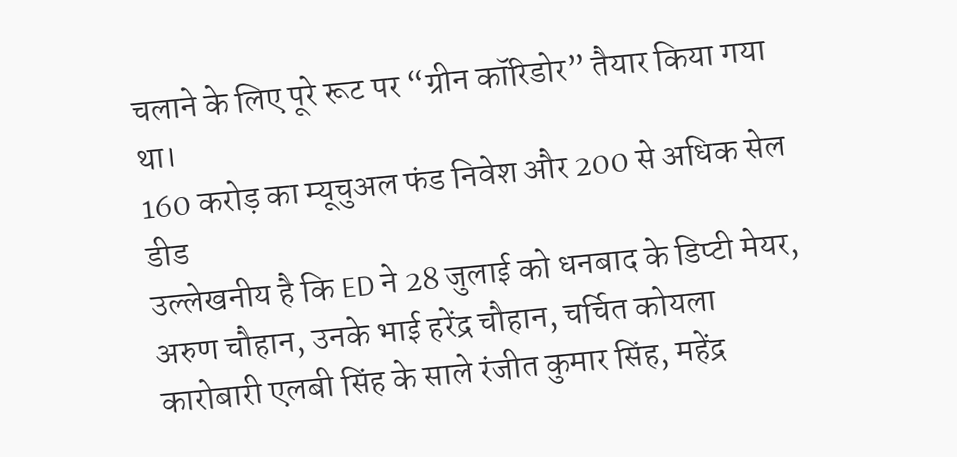चलाने के लिए पूरे रूट पर “ग्रीन कॉरिडोर” तैयार किया गया था।
160 करोड़ का म्यूचुअल फंड निवेश और 200 से अधिक सेल डीड
उल्लेखनीय है कि ED ने 28 जुलाई को धनबाद के डिप्टी मेयर, अरुण चौहान, उनके भाई हरेंद्र चौहान, चर्चित कोयला कारोबारी एलबी सिंह के साले रंजीत कुमार सिंह, महेंद्र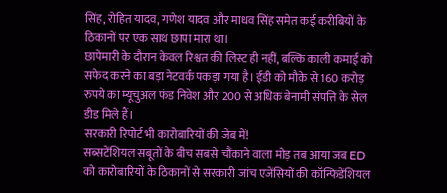सिंह, रोहित यादव, गणेश यादव और माधव सिंह समेत कई करीबियों के ठिकानों पर एक साथ छापा मारा था।
छापेमारी के दौरान केवल रिश्वत की लिस्ट ही नहीं, बल्कि काली कमाई को सफेद करने का बड़ा नेटवर्क पकड़ा गया है। ईडी को मौके से 160 करोड़ रुपये का म्यूचुअल फंड निवेश और 200 से अधिक बेनामी संपत्ति के सेल डीड मिले हैं।
सरकारी रिपोर्ट भी कारोबारियों की जेब में!
सब्सटेंशियल सबूतों के बीच सबसे चौंकाने वाला मोड़ तब आया जब ED को कारोबारियों के ठिकानों से सरकारी जांच एजेंसियों की कॉन्फिडेंशियल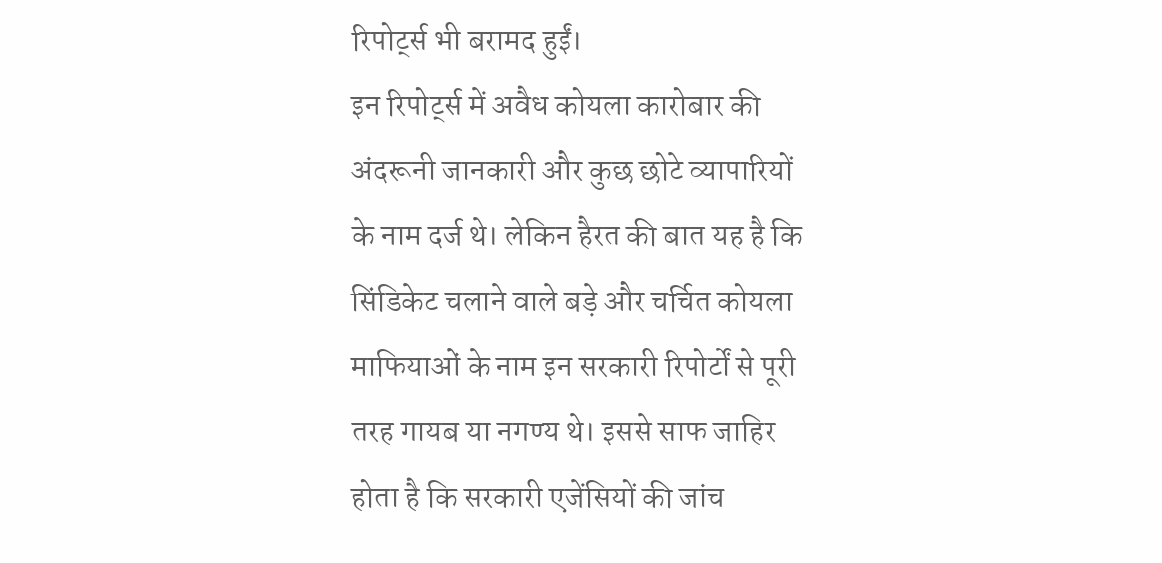रिपोर्ट्स भी बरामद हुईं।
इन रिपोर्ट्स में अवैध कोयला कारोबार की अंदरूनी जानकारी और कुछ छोटे व्यापारियों के नाम दर्ज थे। लेकिन हैरत की बात यह है कि सिंडिकेट चलाने वाले बड़े और चर्चित कोयला माफियाओं के नाम इन सरकारी रिपोर्टों से पूरी तरह गायब या नगण्य थे। इससे साफ जाहिर होता है कि सरकारी एजेंसियों की जांच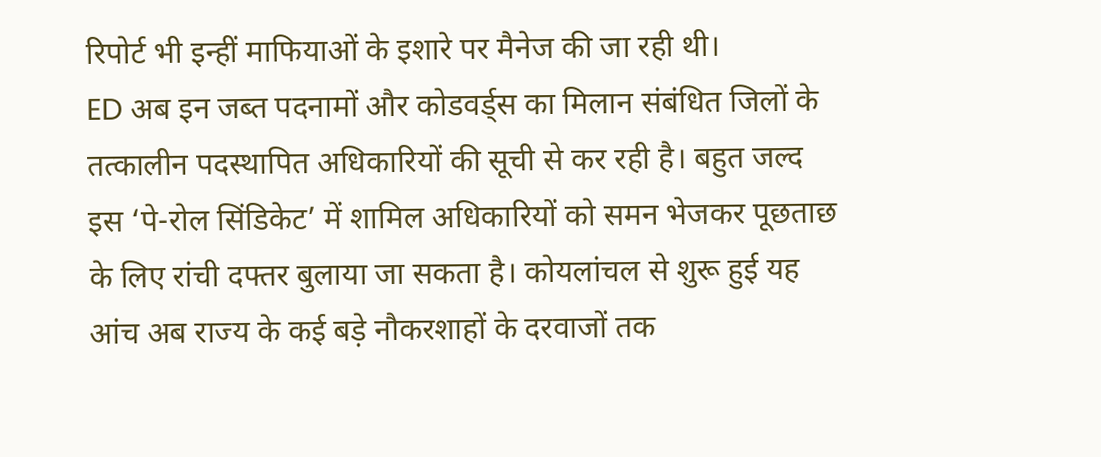रिपोर्ट भी इन्हीं माफियाओं के इशारे पर मैनेज की जा रही थी।
ED अब इन जब्त पदनामों और कोडवर्ड्स का मिलान संबंधित जिलों के तत्कालीन पदस्थापित अधिकारियों की सूची से कर रही है। बहुत जल्द इस ‘पे-रोल सिंडिकेट’ में शामिल अधिकारियों को समन भेजकर पूछताछ के लिए रांची दफ्तर बुलाया जा सकता है। कोयलांचल से शुरू हुई यह आंच अब राज्य के कई बड़े नौकरशाहों के दरवाजों तक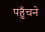पहुँचने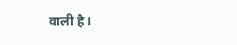वाली है।